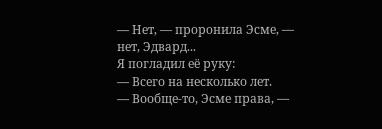— Нет, — проронила Эсме, — нет, Эдвард...
Я погладил её руку:
— Всего на несколько лет.
— Вообще-то, Эсме права, —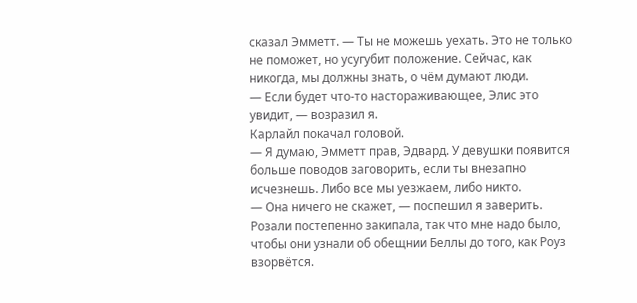сказал Эмметт. — Ты не можешь уехать. Это не только не поможет, но усугубит положение. Сейчас, как никогда, мы должны знать, о чём думают люди.
— Если будет что-то настораживающее, Элис это увидит, — возразил я.
Карлайл покачал головой.
— Я думаю, Эмметт прав, Эдвард. У девушки появится больше поводов заговорить, если ты внезапно исчезнешь. Либо все мы уезжаем, либо никто.
— Она ничего не скажет, — поспешил я заверить. Розали постепенно закипала, так что мне надо было, чтобы они узнали об обещнии Беллы до того, как Роуз взорвётся.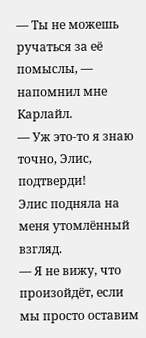— Ты не можешь ручаться за её помыслы, — напомнил мне Карлайл.
— Уж это-то я знаю точно, Элис, подтверди!
Элис подняла на меня утомлённый взгляд.
— Я не вижу, что произойдёт, если мы просто оставим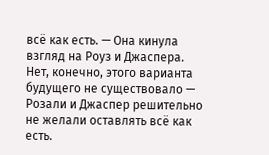всё как есть. — Она кинула взгляд на Роуз и Джаспера.
Нет, конечно, этого варианта будущего не существовало — Розали и Джаспер решительно не желали оставлять всё как есть.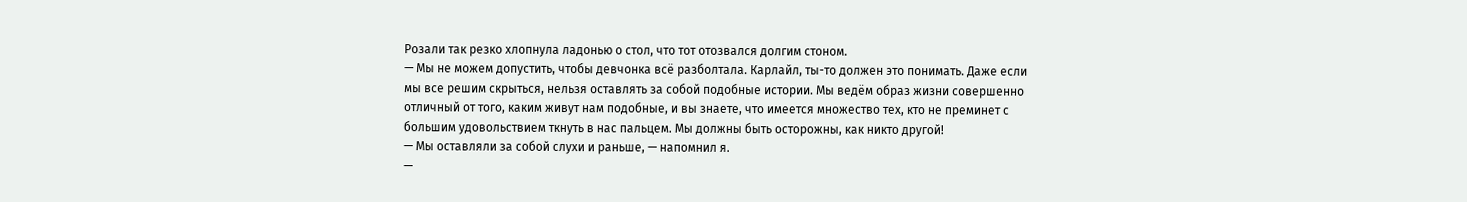Розали так резко хлопнула ладонью о стол, что тот отозвался долгим стоном.
— Мы не можем допустить, чтобы девчонка всё разболтала. Карлайл, ты-то должен это понимать. Даже если мы все решим скрыться, нельзя оставлять за собой подобные истории. Мы ведём образ жизни совершенно отличный от того, каким живут нам подобные, и вы знаете, что имеется множество тех, кто не преминет с большим удовольствием ткнуть в нас пальцем. Мы должны быть осторожны, как никто другой!
— Мы оставляли за собой слухи и раньше, — напомнил я.
—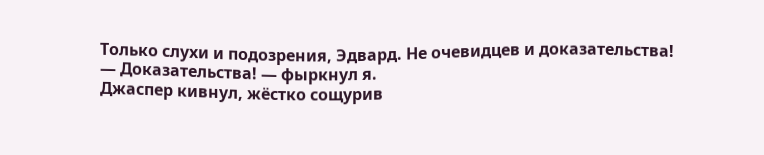Только слухи и подозрения, Эдвард. Не очевидцев и доказательства!
— Доказательства! — фыркнул я.
Джаспер кивнул, жёстко сощурив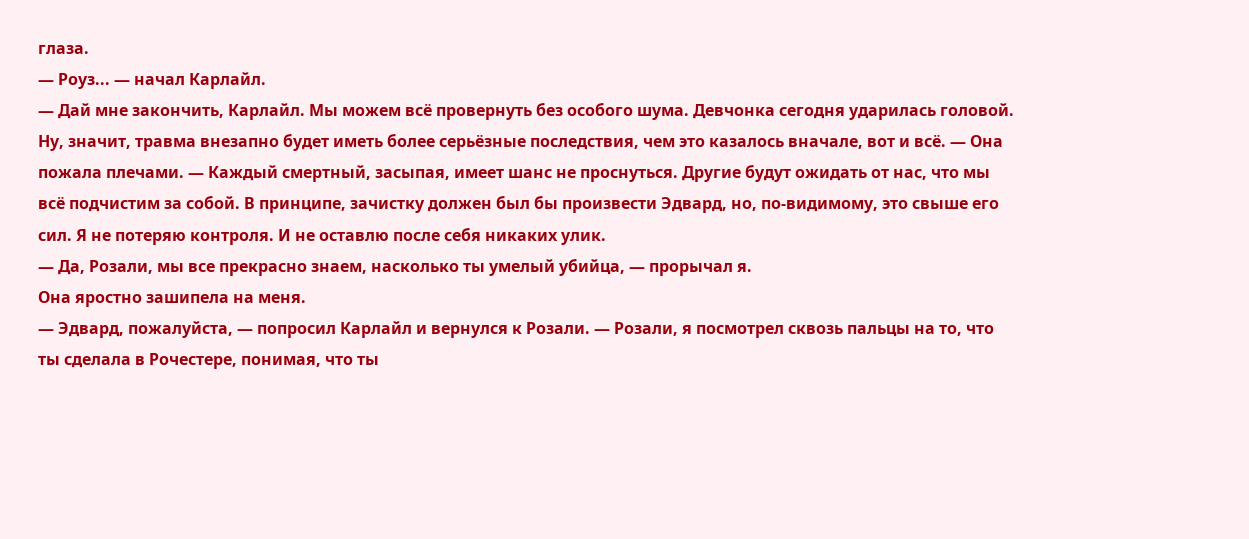глаза.
— Роуз... — начал Карлайл.
— Дай мне закончить, Карлайл. Мы можем всё провернуть без особого шума. Девчонка сегодня ударилась головой. Ну, значит, травма внезапно будет иметь более серьёзные последствия, чем это казалось вначале, вот и всё. — Она пожала плечами. — Каждый смертный, засыпая, имеет шанс не проснуться. Другие будут ожидать от нас, что мы всё подчистим за собой. В принципе, зачистку должен был бы произвести Эдвард, но, по-видимому, это свыше его сил. Я не потеряю контроля. И не оставлю после себя никаких улик.
— Да, Розали, мы все прекрасно знаем, насколько ты умелый убийца, — прорычал я.
Она яростно зашипела на меня.
— Эдвард, пожалуйста, — попросил Карлайл и вернулся к Розали. — Розали, я посмотрел сквозь пальцы на то, что ты сделала в Рочестере, понимая, что ты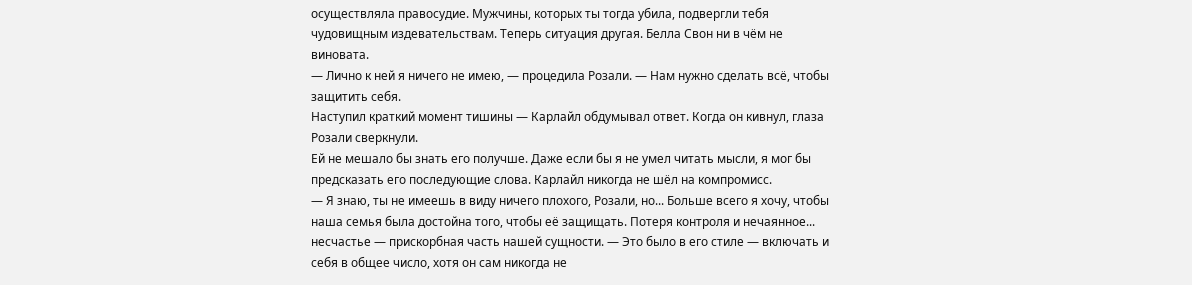осуществляла правосудие. Мужчины, которых ты тогда убила, подвергли тебя чудовищным издевательствам. Теперь ситуация другая. Белла Свон ни в чём не виновата.
— Лично к ней я ничего не имею, — процедила Розали. — Нам нужно сделать всё, чтобы защитить себя.
Наступил краткий момент тишины — Карлайл обдумывал ответ. Когда он кивнул, глаза Розали сверкнули.
Ей не мешало бы знать его получше. Даже если бы я не умел читать мысли, я мог бы предсказать его последующие слова. Карлайл никогда не шёл на компромисс.
— Я знаю, ты не имеешь в виду ничего плохого, Розали, но... Больше всего я хочу, чтобы наша семья была достойна того, чтобы её защищать. Потеря контроля и нечаянное... несчастье — прискорбная часть нашей сущности. — Это было в его стиле — включать и себя в общее число, хотя он сам никогда не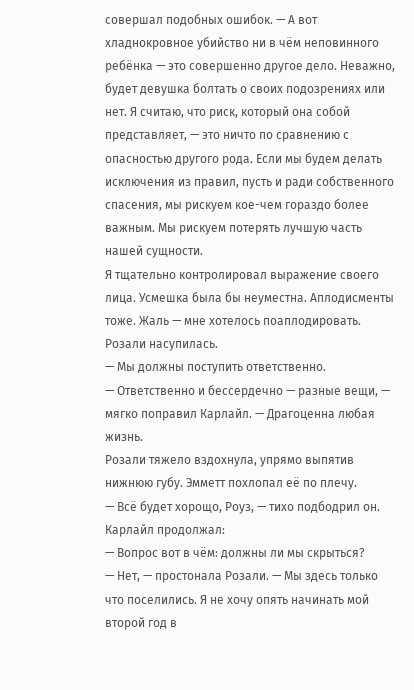совершал подобных ошибок. — А вот хладнокровное убийство ни в чём неповинного ребёнка — это совершенно другое дело. Неважно, будет девушка болтать о своих подозрениях или нет. Я считаю, что риск, который она собой представляет, — это ничто по сравнению с опасностью другого рода. Если мы будем делать исключения из правил, пусть и ради собственного спасения, мы рискуем кое-чем гораздо более важным. Мы рискуем потерять лучшую часть нашей сущности.
Я тщательно контролировал выражение своего лица. Усмешка была бы неуместна. Аплодисменты тоже. Жаль — мне хотелось поаплодировать.
Розали насупилась.
— Мы должны поступить ответственно.
— Ответственно и бессердечно — разные вещи, — мягко поправил Карлайл. — Драгоценна любая жизнь.
Розали тяжело вздохнула, упрямо выпятив нижнюю губу. Эмметт похлопал её по плечу.
— Всё будет хорощо, Роуз, — тихо подбодрил он.
Карлайл продолжал:
— Вопрос вот в чём: должны ли мы скрыться?
— Нет, — простонала Розали. — Мы здесь только что поселились. Я не хочу опять начинать мой второй год в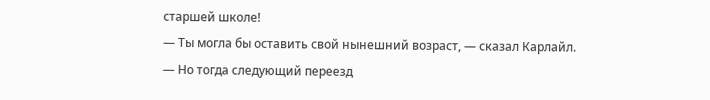старшей школе!
— Ты могла бы оставить свой нынешний возраст, — сказал Карлайл.
— Но тогда следующий переезд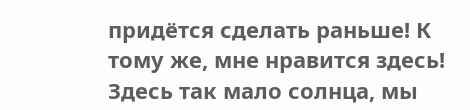придётся сделать раньше! К тому же, мне нравится здесь! Здесь так мало солнца, мы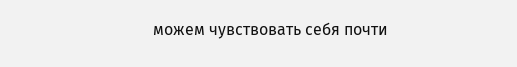можем чувствовать себя почти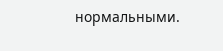нормальными.